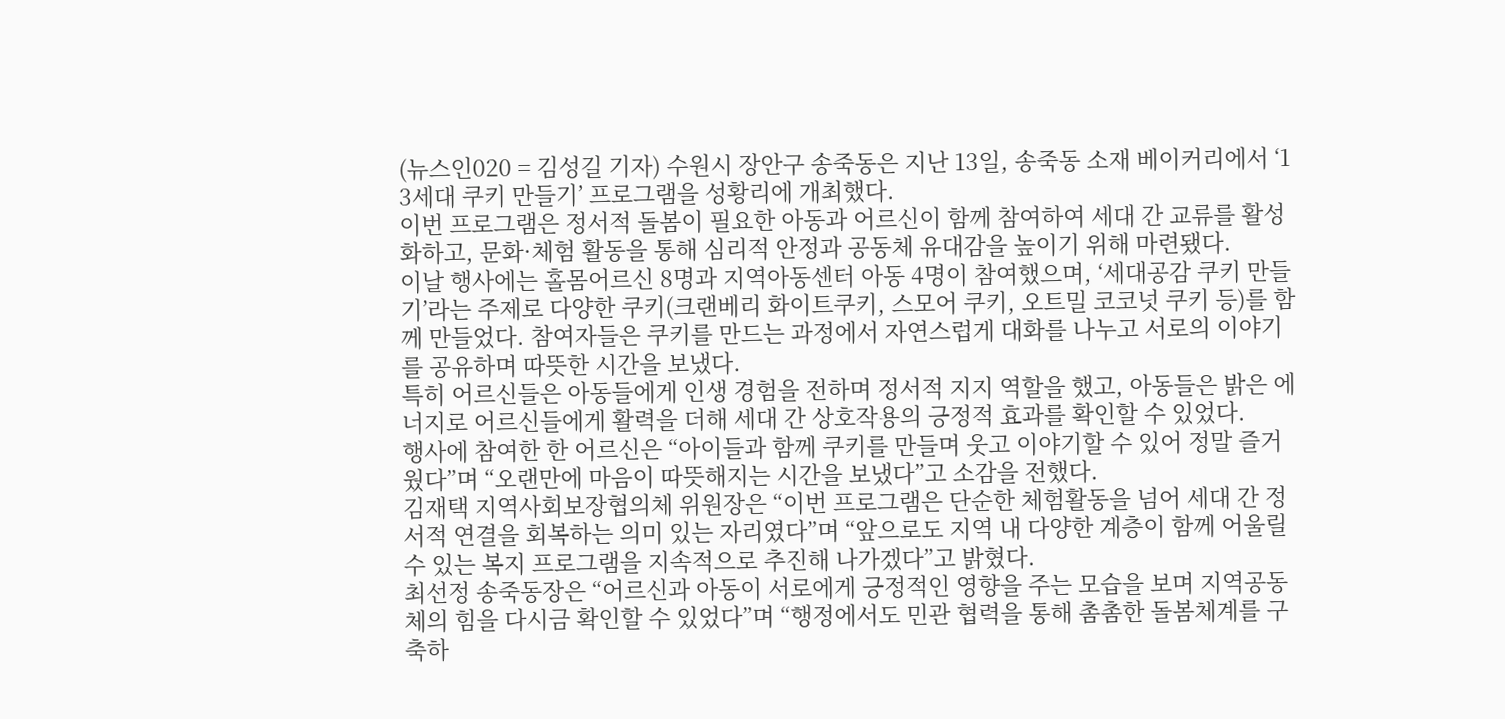(뉴스인020 = 김성길 기자) 수원시 장안구 송죽동은 지난 13일, 송죽동 소재 베이커리에서 ‘1 3세대 쿠키 만들기’ 프로그램을 성황리에 개최했다.
이번 프로그램은 정서적 돌봄이 필요한 아동과 어르신이 함께 참여하여 세대 간 교류를 활성화하고, 문화·체험 활동을 통해 심리적 안정과 공동체 유대감을 높이기 위해 마련됐다.
이날 행사에는 홀몸어르신 8명과 지역아동센터 아동 4명이 참여했으며, ‘세대공감 쿠키 만들기’라는 주제로 다양한 쿠키(크랜베리 화이트쿠키, 스모어 쿠키, 오트밀 코코넛 쿠키 등)를 함께 만들었다. 참여자들은 쿠키를 만드는 과정에서 자연스럽게 대화를 나누고 서로의 이야기를 공유하며 따뜻한 시간을 보냈다.
특히 어르신들은 아동들에게 인생 경험을 전하며 정서적 지지 역할을 했고, 아동들은 밝은 에너지로 어르신들에게 활력을 더해 세대 간 상호작용의 긍정적 효과를 확인할 수 있었다.
행사에 참여한 한 어르신은 “아이들과 함께 쿠키를 만들며 웃고 이야기할 수 있어 정말 즐거웠다”며 “오랜만에 마음이 따뜻해지는 시간을 보냈다”고 소감을 전했다.
김재택 지역사회보장협의체 위원장은 “이번 프로그램은 단순한 체험활동을 넘어 세대 간 정서적 연결을 회복하는 의미 있는 자리였다”며 “앞으로도 지역 내 다양한 계층이 함께 어울릴 수 있는 복지 프로그램을 지속적으로 추진해 나가겠다”고 밝혔다.
최선정 송죽동장은 “어르신과 아동이 서로에게 긍정적인 영향을 주는 모습을 보며 지역공동체의 힘을 다시금 확인할 수 있었다”며 “행정에서도 민관 협력을 통해 촘촘한 돌봄체계를 구축하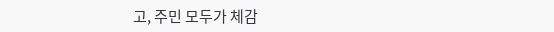고, 주민 모두가 체감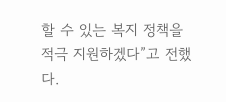할 수 있는 복지 정책을 적극 지원하겠다”고 전했다.